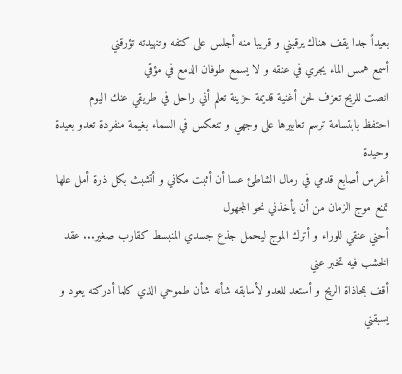بعيداً جدا يقف هناك يرقبني و قريبا منه أجلس على كتفه وتنهيدته تؤرقني
أسمع همس الماء يجري في عنقه و لا يسمع طوفان الدمع في مؤقي
انصت للريح تعزف لحن أغنية قديمة حزينة تعلم أني راحل في طريقي عنك اليوم
احتفظ بابتسامة ترسم تعابيرها على وجهي و تنعكس في السماء بغيمة منفردة تعدو بعيدة وحيدة
أغرس أصابع قدمي في رمال الشاطئ عسا أن أثبت مكاني و أتشبث بكل ذرة أمل علها تمنع موج الزمان من أن يأخذني نحو المجهول
أحني عنقي للوراء و أترك الموج ليحمل جذع جسدي المنبسط كقارب صغير... عقد الخشب فيه تخبر عني
أقف بمحاذاة الريح و أستعد للعدو لأسابقه شأنه شأن طموحي الذي كلما أدركته يعود و يسبقني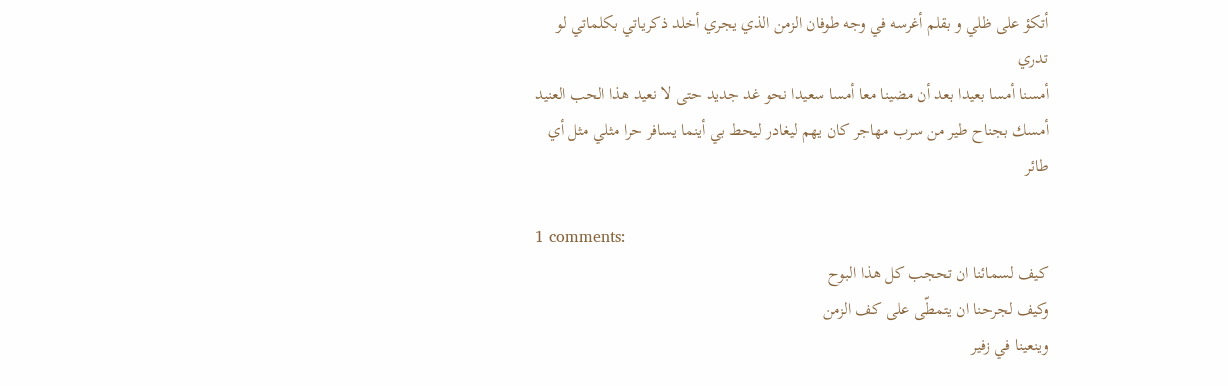أتكؤ على ظلي و بقلم أغرسه في وجه طوفان الزمن الذي يجري أخلد ذكرياتي بكلماتي لو تدري
أمسنا أمسا بعيدا بعد أن مضينا معا أمسا سعيدا نحو غد جديد حتى لا نعيد هذا الحب العنيد
أمسك بجناح طير من سرب مهاجر كان يهم ليغادر ليحط بي أينما يسافر حرا مثلي مثل أي طائر

1 comments:
كيف لسمائنا ان تحجب كل هذا البوح
وكيف لجرحنا ان يتمطّى على كف الزمن
وينعينا في زفير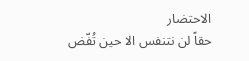الاحتضار
حقاً لن نتنفس الا حين تُفّض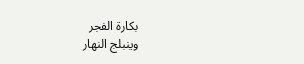بكارة الفجر
وينبلج النهار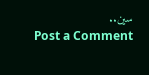سين..
Post a Comment